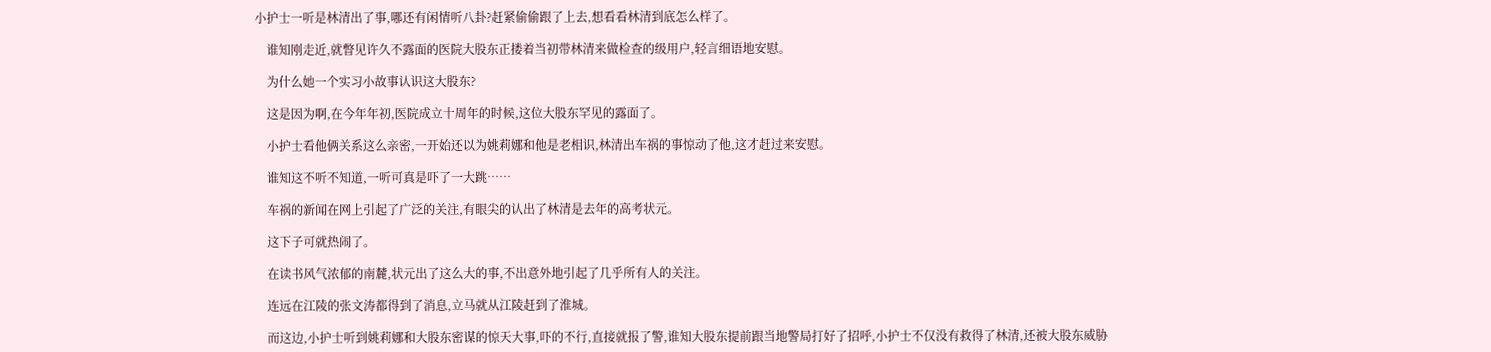小护士一听是林清出了事,哪还有闲情听八卦?赶紧偷偷跟了上去,想看看林清到底怎么样了。

    谁知刚走近,就瞥见许久不露面的医院大股东正搂着当初带林清来做检查的级用户,轻言细语地安慰。

    为什么她一个实习小故事认识这大股东?

    这是因为啊,在今年年初,医院成立十周年的时候,这位大股东罕见的露面了。

    小护士看他俩关系这么亲密,一开始还以为姚莉娜和他是老相识,林清出车祸的事惊动了他,这才赶过来安慰。

    谁知这不听不知道,一听可真是吓了一大跳……

    车祸的新闻在网上引起了广泛的关注,有眼尖的认出了林清是去年的高考状元。

    这下子可就热闹了。

    在读书风气浓郁的南麓,状元出了这么大的事,不出意外地引起了几乎所有人的关注。

    连远在江陵的张文涛都得到了消息,立马就从江陵赶到了淮城。

    而这边,小护士听到姚莉娜和大股东密谋的惊天大事,吓的不行,直接就报了警,谁知大股东提前跟当地警局打好了招呼,小护士不仅没有救得了林清,还被大股东威胁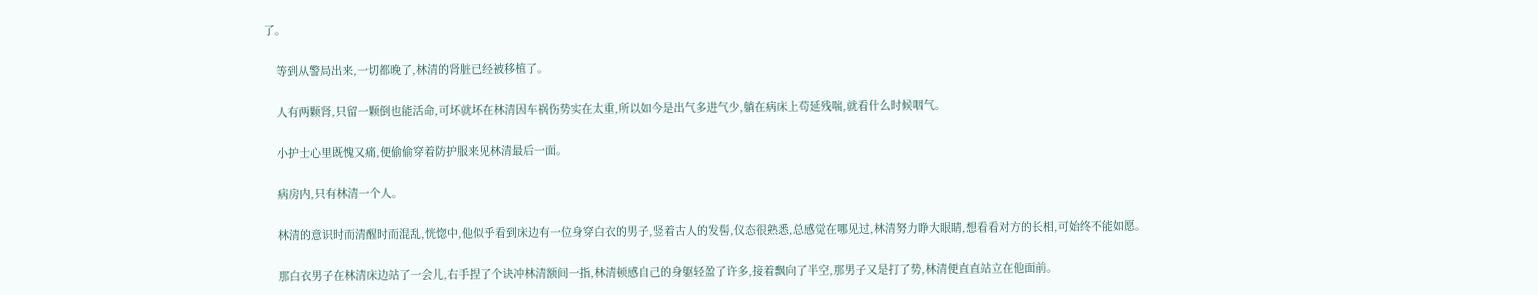了。

    等到从警局出来,一切都晚了,林清的肾脏已经被移植了。

    人有两颗肾,只留一颗倒也能活命,可坏就坏在林清因车祸伤势实在太重,所以如今是出气多进气少,躺在病床上苟延残喘,就看什么时候咽气。

    小护士心里既愧又痛,便偷偷穿着防护服来见林清最后一面。

    病房内,只有林清一个人。

    林清的意识时而清醒时而混乱,恍惚中,他似乎看到床边有一位身穿白衣的男子,竖着古人的发髻,仪态很熟悉,总感觉在哪见过,林清努力睁大眼睛,想看看对方的长相,可始终不能如愿。

    那白衣男子在林清床边站了一会儿,右手捏了个诀冲林清额间一指,林清顿感自己的身躯轻盈了许多,接着飘向了半空,那男子又是打了势,林清便直直站立在他面前。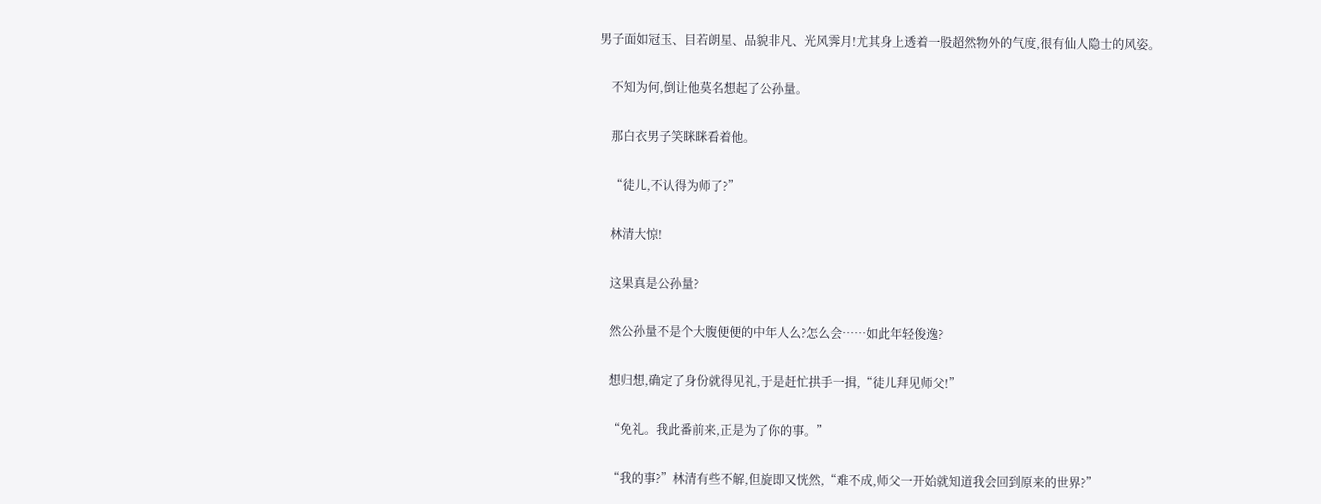男子面如冠玉、目若朗星、品貌非凡、光风霁月!尤其身上透着一股超然物外的气度,很有仙人隐士的风姿。

    不知为何,倒让他莫名想起了公孙量。

    那白衣男子笑眯眯看着他。

    “徒儿,不认得为师了?”

    林清大惊!

    这果真是公孙量?

    然公孙量不是个大腹便便的中年人么?怎么会……如此年轻俊逸?

    想归想,确定了身份就得见礼,于是赶忙拱手一揖,“徒儿拜见师父!”

    “免礼。我此番前来,正是为了你的事。”

    “我的事?”林清有些不解,但旋即又恍然,“难不成,师父一开始就知道我会回到原来的世界?”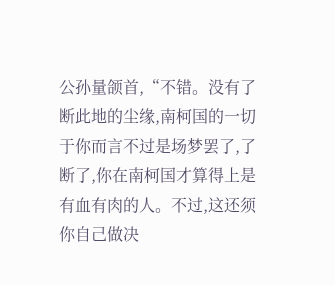公孙量颌首,“不错。没有了断此地的尘缘,南柯国的一切于你而言不过是场梦罢了,了断了,你在南柯国才算得上是有血有肉的人。不过,这还须你自己做决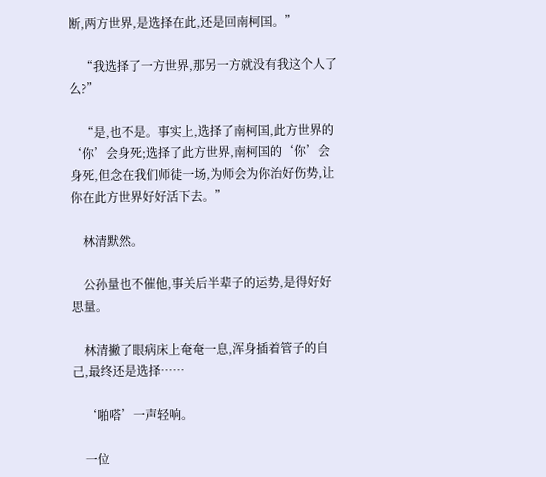断,两方世界,是选择在此,还是回南柯国。”

    “我选择了一方世界,那另一方就没有我这个人了么?”

    “是,也不是。事实上,选择了南柯国,此方世界的‘你’会身死;选择了此方世界,南柯国的‘你’会身死,但念在我们师徒一场,为师会为你治好伤势,让你在此方世界好好活下去。”

    林清默然。

    公孙量也不催他,事关后半辈子的运势,是得好好思量。

    林清撇了眼病床上奄奄一息,浑身插着管子的自己,最终还是选择……

    ‘啪嗒’一声轻响。

    一位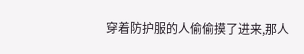穿着防护服的人偷偷摸了进来,那人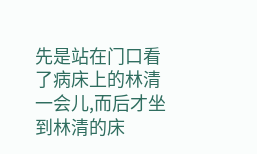先是站在门口看了病床上的林清一会儿,而后才坐到林清的床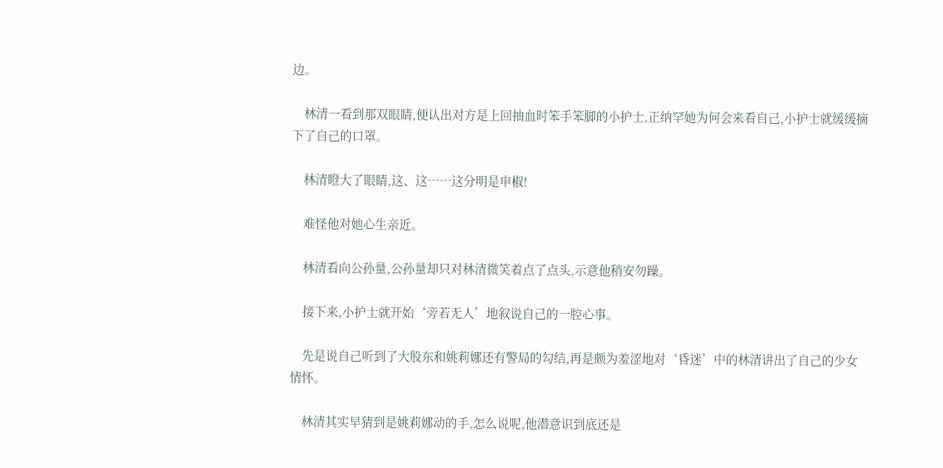边。

    林清一看到那双眼睛,便认出对方是上回抽血时笨手笨脚的小护士,正纳罕她为何会来看自己,小护士就缓缓摘下了自己的口罩。

    林清瞪大了眼睛,这、这……这分明是申椒!

    难怪他对她心生亲近。

    林清看向公孙量,公孙量却只对林清微笑着点了点头,示意他稍安勿躁。

    接下来,小护士就开始‘旁若无人’地叙说自己的一腔心事。

    先是说自己听到了大股东和姚莉娜还有警局的勾结,再是颇为羞涩地对‘昏迷’中的林清讲出了自己的少女情怀。

    林清其实早猜到是姚莉娜动的手,怎么说呢,他潜意识到底还是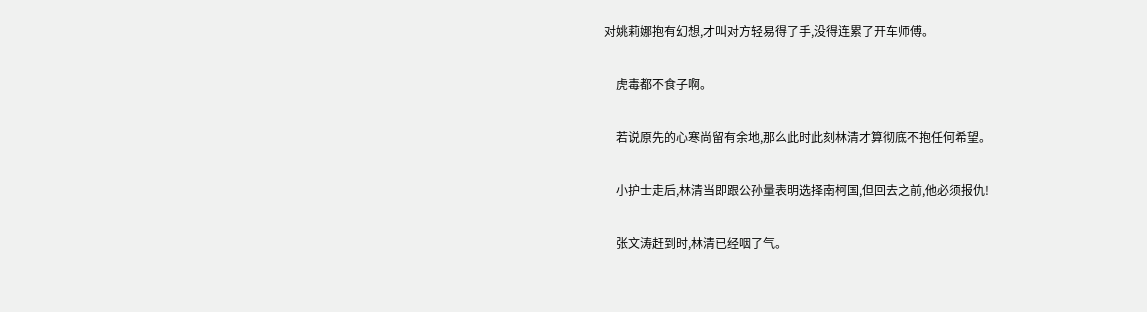对姚莉娜抱有幻想,才叫对方轻易得了手,没得连累了开车师傅。

    虎毒都不食子啊。

    若说原先的心寒尚留有余地,那么此时此刻林清才算彻底不抱任何希望。

    小护士走后,林清当即跟公孙量表明选择南柯国,但回去之前,他必须报仇!

    张文涛赶到时,林清已经咽了气。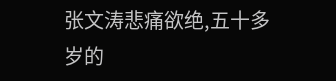张文涛悲痛欲绝,五十多岁的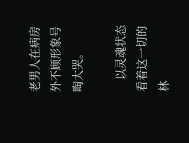老男人在病房外不顾形象号啕大哭。

    以灵魂状态看着这一切的林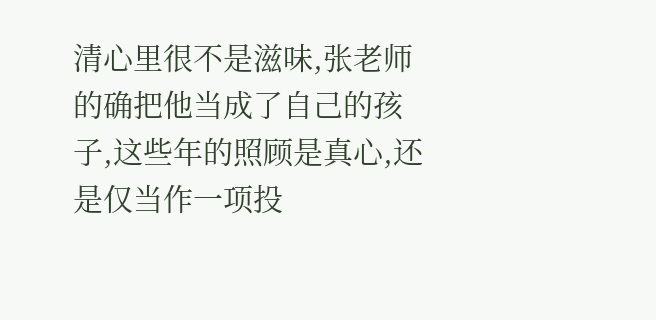清心里很不是滋味,张老师的确把他当成了自己的孩子,这些年的照顾是真心,还是仅当作一项投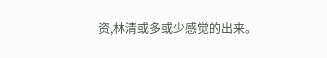资,林清或多或少感觉的出来。